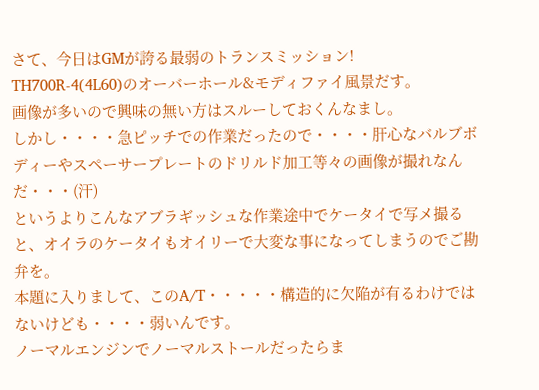さて、今日はGMが誇る最弱のトランスミッション!
TH700R-4(4L60)のオーバーホール&モディファイ風景だす。
画像が多いので興味の無い方はスルーしておくんなまし。
しかし・・・・急ピッチでの作業だったので・・・・肝心なバルブボディーやスペーサープレートのドリルド加工等々の画像が撮れなんだ・・・(汗)
というよりこんなアブラギッシュな作業途中でケータイで写メ撮ると、オイラのケータイもオイリーで大変な事になってしまうのでご勘弁を。
本題に入りまして、このA/T・・・・・構造的に欠陥が有るわけではないけども・・・・弱いんです。
ノーマルエンジンでノーマルストールだったらま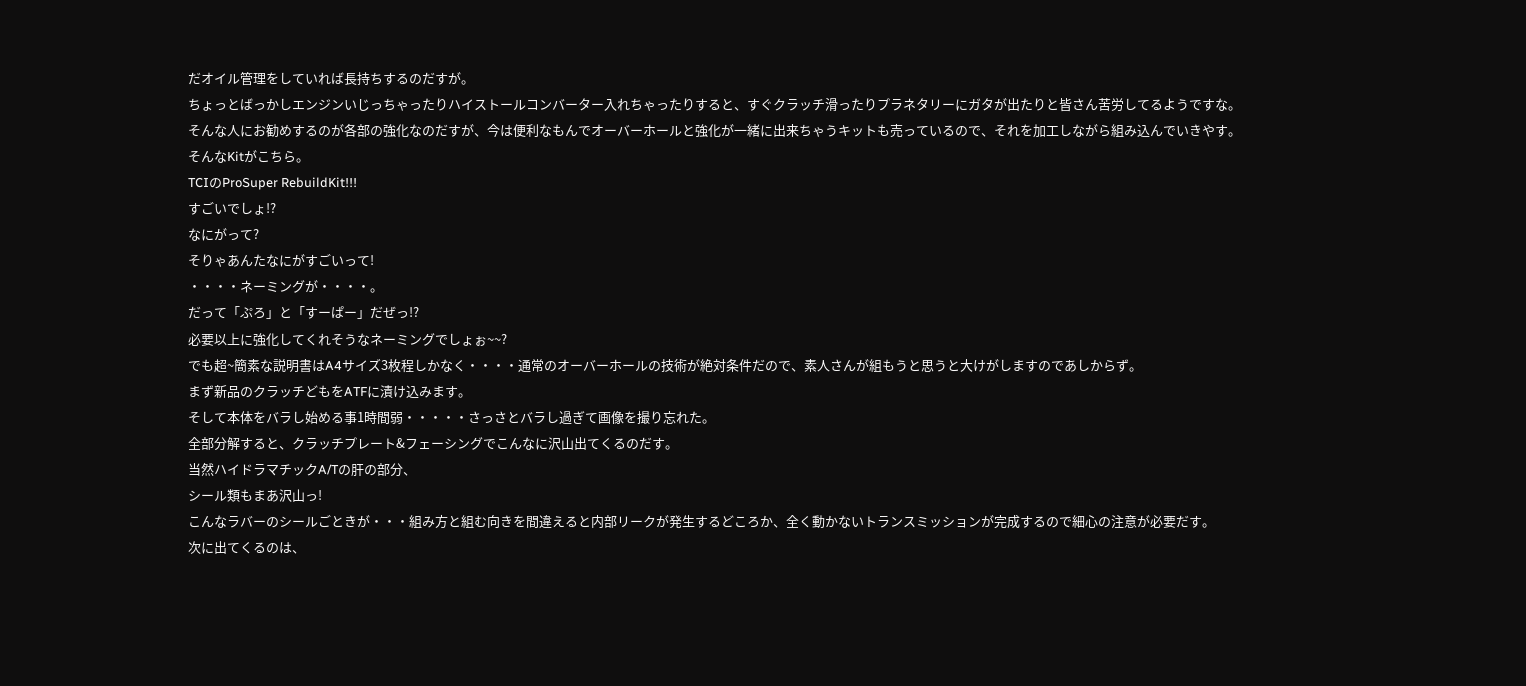だオイル管理をしていれば長持ちするのだすが。
ちょっとばっかしエンジンいじっちゃったりハイストールコンバーター入れちゃったりすると、すぐクラッチ滑ったりプラネタリーにガタが出たりと皆さん苦労してるようですな。
そんな人にお勧めするのが各部の強化なのだすが、今は便利なもんでオーバーホールと強化が一緒に出来ちゃうキットも売っているので、それを加工しながら組み込んでいきやす。
そんなKitがこちら。
TCIのProSuper RebuildKit!!!
すごいでしょ!?
なにがって?
そりゃあんたなにがすごいって!
・・・・ネーミングが・・・・。
だって「ぷろ」と「すーぱー」だぜっ!?
必要以上に強化してくれそうなネーミングでしょぉ~~?
でも超~簡素な説明書はA4サイズ3枚程しかなく・・・・通常のオーバーホールの技術が絶対条件だので、素人さんが組もうと思うと大けがしますのであしからず。
まず新品のクラッチどもをATFに漬け込みます。
そして本体をバラし始める事1時間弱・・・・・さっさとバラし過ぎて画像を撮り忘れた。
全部分解すると、クラッチプレート&フェーシングでこんなに沢山出てくるのだす。
当然ハイドラマチックA/Tの肝の部分、
シール類もまあ沢山っ!
こんなラバーのシールごときが・・・組み方と組む向きを間違えると内部リークが発生するどころか、全く動かないトランスミッションが完成するので細心の注意が必要だす。
次に出てくるのは、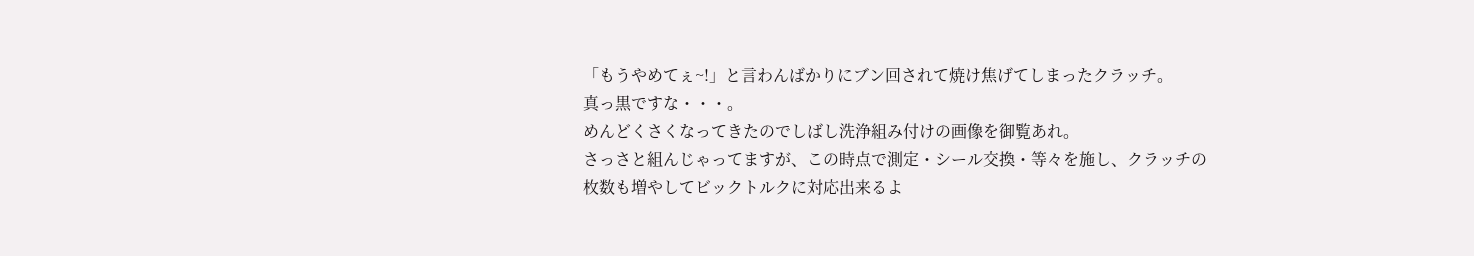「もうやめてぇ~!」と言わんばかりにブン回されて焼け焦げてしまったクラッチ。
真っ黒ですな・・・。
めんどくさくなってきたのでしばし洗浄組み付けの画像を御覧あれ。
さっさと組んじゃってますが、この時点で測定・シール交換・等々を施し、クラッチの枚数も増やしてビックトルクに対応出来るよ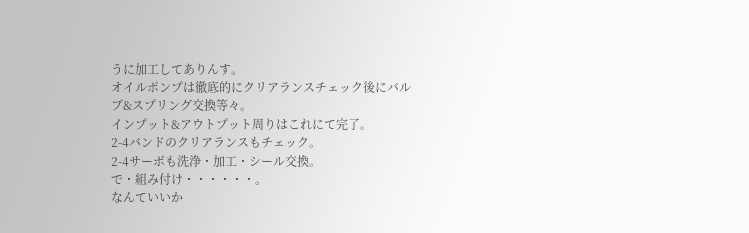うに加工してありんす。
オイルポンプは徹底的にクリアランスチェック後にバルブ&スプリング交換等々。
インプット&アウトプット周りはこれにて完了。
2-4バンドのクリアランスもチェック。
2-4サーボも洗浄・加工・シール交換。
で・組み付け・・・・・・。
なんていいか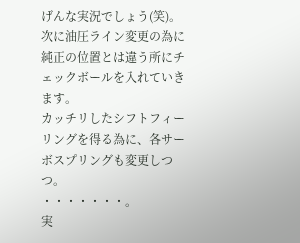げんな実況でしょう(笑)。
次に油圧ライン変更の為に純正の位置とは違う所にチェックボールを入れていきます。
カッチリしたシフトフィーリングを得る為に、各サーボスプリングも変更しつつ。
・・・・・・・。
実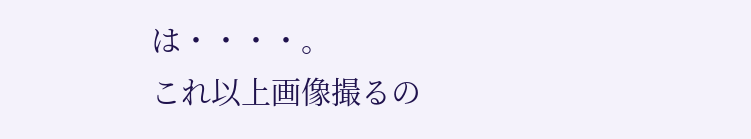は・・・・。
これ以上画像撮るの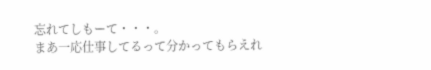忘れてしもーて・・・。
まあ一応仕事してるって分かってもらえれ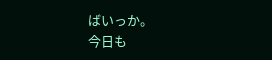ばいっか。
今日も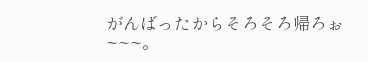がんばったからそろそろ帰ろぉ~~~。